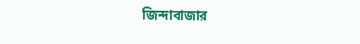জিন্দাবাজার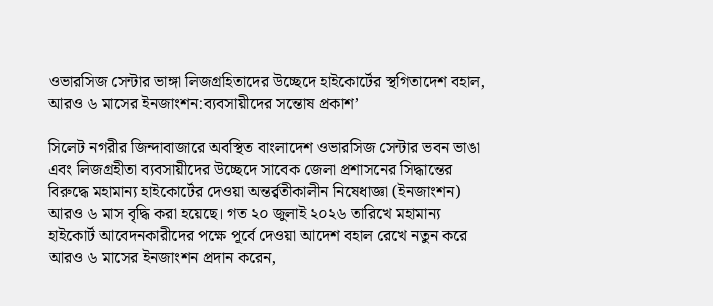ওভারসিজ সেন্টার ভাঙ্গা লিজগ্রহিতাদের উচ্ছেদে হাইকোর্টের স্থগিতাদেশ বহাল, আরও ৬ মাসের ইনজাংশন:ব্যবসায়ীদের সন্তোষ প্রকাশ’

সিলেট নগরীর জিন্দাবাজারে অবস্থিত বাংলাদেশ ওভারসিজ সেন্টার ভবন ভাঙা এবং লিজগ্রহীতা ব্যবসায়ীদের উচ্ছেদে সাবেক জেলা প্রশাসনের সিদ্ধান্তের বিরুদ্ধে মহামান্য হাইকোর্টের দেওয়া অন্তর্র্বতীকালীন নিষেধাজ্ঞা (ইনজাংশন) আরও ৬ মাস বৃদ্ধি করা হয়েছে। গত ২০ জুলাই ২০২৬ তারিখে মহামান্য হাইকোর্ট আবেদনকারীদের পক্ষে পূর্বে দেওয়া আদেশ বহাল রেখে নতুন করে আরও ৬ মাসের ইনজাংশন প্রদান করেন,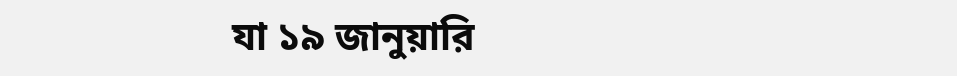যা ১৯ জানুয়ারি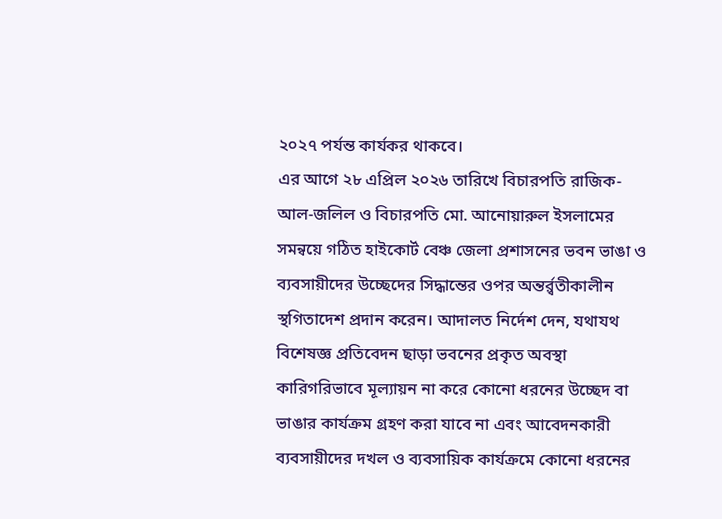২০২৭ পর্যন্ত কার্যকর থাকবে।
এর আগে ২৮ এপ্রিল ২০২৬ তারিখে বিচারপতি রাজিক-আল-জলিল ও বিচারপতি মো. আনোয়ারুল ইসলামের সমন্বয়ে গঠিত হাইকোর্ট বেঞ্চ জেলা প্রশাসনের ভবন ভাঙা ও ব্যবসায়ীদের উচ্ছেদের সিদ্ধান্তের ওপর অন্তর্র্বতীকালীন স্থগিতাদেশ প্রদান করেন। আদালত নির্দেশ দেন, যথাযথ বিশেষজ্ঞ প্রতিবেদন ছাড়া ভবনের প্রকৃত অবস্থা কারিগরিভাবে মূল্যায়ন না করে কোনো ধরনের উচ্ছেদ বা ভাঙার কার্যক্রম গ্রহণ করা যাবে না এবং আবেদনকারী ব্যবসায়ীদের দখল ও ব্যবসায়িক কার্যক্রমে কোনো ধরনের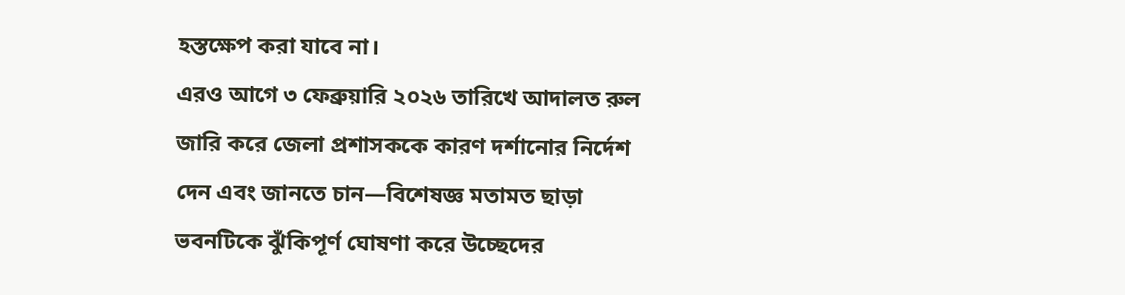হস্তক্ষেপ করা যাবে না।
এরও আগে ৩ ফেব্রুয়ারি ২০২৬ তারিখে আদালত রুল জারি করে জেলা প্রশাসককে কারণ দর্শানোর নির্দেশ দেন এবং জানতে চান—বিশেষজ্ঞ মতামত ছাড়া ভবনটিকে ঝুঁকিপূর্ণ ঘোষণা করে উচ্ছেদের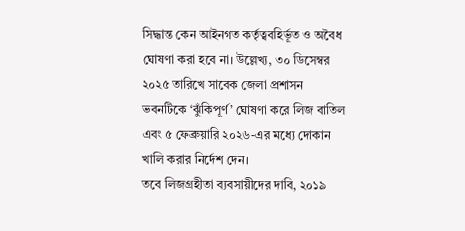সিদ্ধান্ত কেন আইনগত কর্তৃত্ববহির্ভূত ও অবৈধ ঘোষণা করা হবে না। উল্লেখ্য, ৩০ ডিসেম্বর ২০২৫ তারিখে সাবেক জেলা প্রশাসন ভবনটিকে ‘ঝুঁকিপূর্ণ’ ঘোষণা করে লিজ বাতিল এবং ৫ ফেব্রুয়ারি ২০২৬-এর মধ্যে দোকান খালি করার নির্দেশ দেন।
তবে লিজগ্রহীতা ব্যবসায়ীদের দাবি, ২০১৯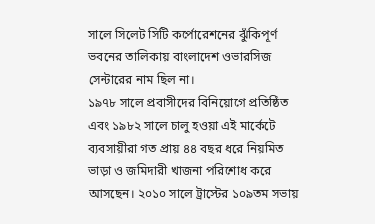সালে সিলেট সিটি কর্পোরেশনের ঝুঁকিপূর্ণ ভবনের তালিকায় বাংলাদেশ ওভারসিজ সেন্টারের নাম ছিল না।
১৯৭৮ সালে প্রবাসীদের বিনিয়োগে প্রতিষ্ঠিত এবং ১৯৮২ সালে চালু হওয়া এই মার্কেটে ব্যবসায়ীরা গত প্রায় ৪৪ বছর ধরে নিয়মিত ভাড়া ও জমিদারী খাজনা পরিশোধ করে আসছেন। ২০১০ সালে ট্রাস্টের ১০৯তম সভায়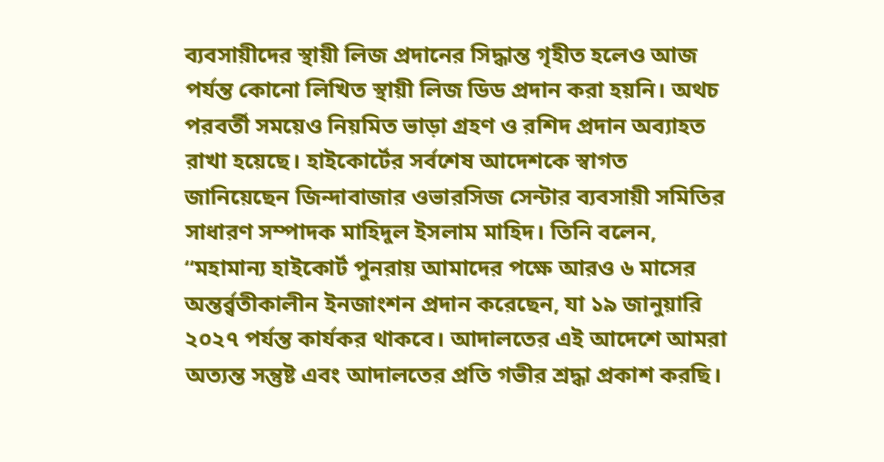ব্যবসায়ীদের স্থায়ী লিজ প্রদানের সিদ্ধান্ত গৃহীত হলেও আজ পর্যন্ত কোনো লিখিত স্থায়ী লিজ ডিড প্রদান করা হয়নি। অথচ পরবর্তী সময়েও নিয়মিত ভাড়া গ্রহণ ও রশিদ প্রদান অব্যাহত রাখা হয়েছে। হাইকোর্টের সর্বশেষ আদেশকে স্বাগত জানিয়েছেন জিন্দাবাজার ওভারসিজ সেন্টার ব্যবসায়ী সমিতির সাধারণ সম্পাদক মাহিদুল ইসলাম মাহিদ। তিনি বলেন, “মহামান্য হাইকোর্ট পুনরায় আমাদের পক্ষে আরও ৬ মাসের অন্তর্র্বতীকালীন ইনজাংশন প্রদান করেছেন, যা ১৯ জানুয়ারি ২০২৭ পর্যন্ত কার্যকর থাকবে। আদালতের এই আদেশে আমরা অত্যন্ত সন্তুষ্ট এবং আদালতের প্রতি গভীর শ্রদ্ধা প্রকাশ করছি।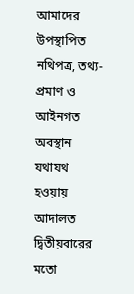আমাদের উপস্থাপিত নথিপত্র, তথ্য-প্রমাণ ও আইনগত অবস্থান যথাযথ হওয়ায় আদালত দ্বিতীয়বারের মতো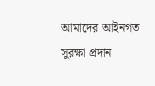আমাদের আইনগত সুরক্ষা প্রদান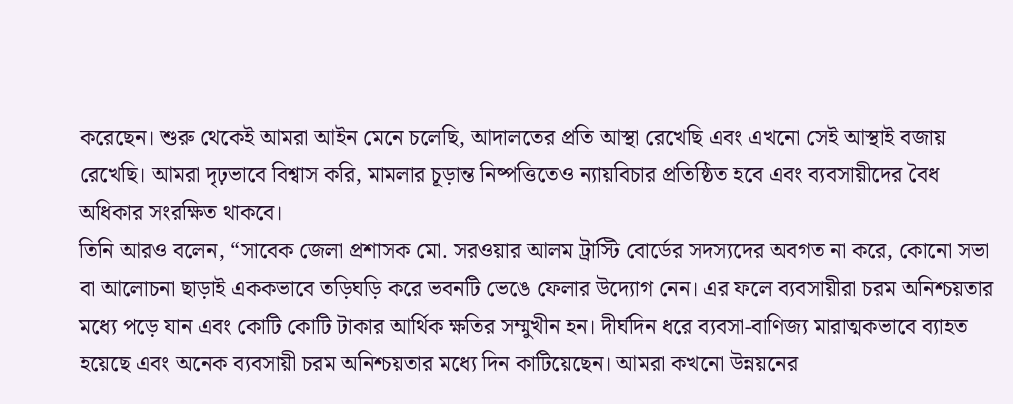করেছেন। শুরু থেকেই আমরা আইন মেনে চলেছি, আদালতের প্রতি আস্থা রেখেছি এবং এখনো সেই আস্থাই বজায় রেখেছি। আমরা দৃঢ়ভাবে বিশ্বাস করি, মামলার চূড়ান্ত নিষ্পত্তিতেও ন্যায়বিচার প্রতিষ্ঠিত হবে এবং ব্যবসায়ীদের বৈধ অধিকার সংরক্ষিত থাকবে।
তিনি আরও বলেন, “সাবেক জেলা প্রশাসক মো. সরওয়ার আলম ট্রাস্টি বোর্ডের সদস্যদের অবগত না করে, কোনো সভা বা আলোচনা ছাড়াই এককভাবে তড়িঘড়ি করে ভবনটি ভেঙে ফেলার উদ্যোগ নেন। এর ফলে ব্যবসায়ীরা চরম অনিশ্চয়তার মধ্যে পড়ে যান এবং কোটি কোটি টাকার আর্থিক ক্ষতির সম্মুখীন হন। দীর্ঘদিন ধরে ব্যবসা-বাণিজ্য মারাত্মকভাবে ব্যাহত হয়েছে এবং অনেক ব্যবসায়ী চরম অনিশ্চয়তার মধ্যে দিন কাটিয়েছেন। আমরা কখনো উন্নয়নের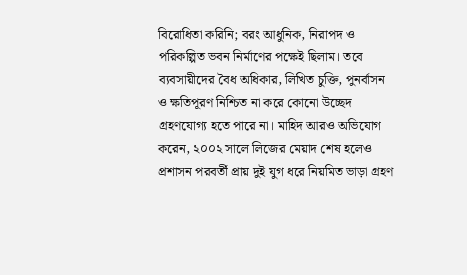বিরোধিতা করিনি; বরং আধুনিক, নিরাপদ ও পরিকল্পিত ভবন নির্মাণের পক্ষেই ছিলাম। তবে ব্যবসায়ীদের বৈধ অধিকার, লিখিত চুক্তি, পুনর্বাসন ও ক্ষতিপূরণ নিশ্চিত না করে কোনো উচ্ছেদ গ্রহণযোগ্য হতে পারে না। মাহিদ আরও অভিযোগ করেন, ২০০২ সালে লিজের মেয়াদ শেষ হলেও প্রশাসন পরবর্তী প্রায় দুই যুগ ধরে নিয়মিত ভাড়া গ্রহণ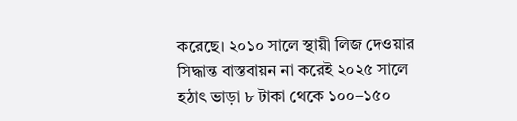করেছে। ২০১০ সালে স্থায়ী লিজ দেওয়ার সিদ্ধান্ত বাস্তবায়ন না করেই ২০২৫ সালে হঠাৎ ভাড়া ৮ টাকা থেকে ১০০–১৫০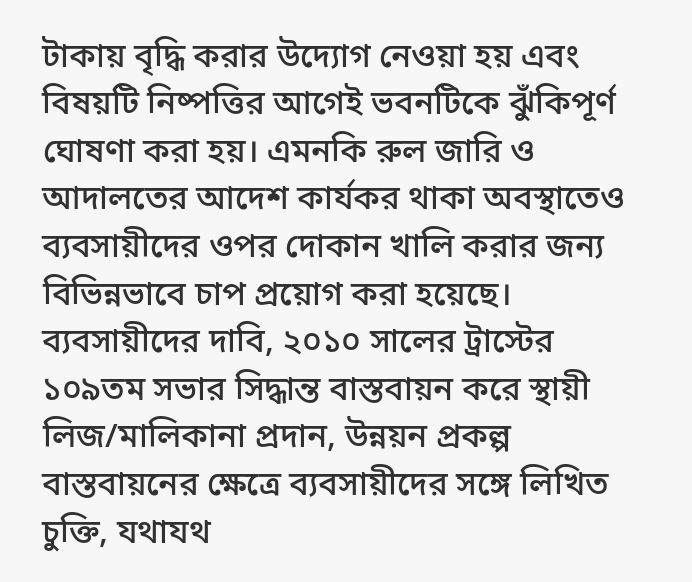টাকায় বৃদ্ধি করার উদ্যোগ নেওয়া হয় এবং বিষয়টি নিষ্পত্তির আগেই ভবনটিকে ঝুঁকিপূর্ণ ঘোষণা করা হয়। এমনকি রুল জারি ও আদালতের আদেশ কার্যকর থাকা অবস্থাতেও ব্যবসায়ীদের ওপর দোকান খালি করার জন্য বিভিন্নভাবে চাপ প্রয়োগ করা হয়েছে। ব্যবসায়ীদের দাবি, ২০১০ সালের ট্রাস্টের ১০৯তম সভার সিদ্ধান্ত বাস্তবায়ন করে স্থায়ী লিজ/মালিকানা প্রদান, উন্নয়ন প্রকল্প বাস্তবায়নের ক্ষেত্রে ব্যবসায়ীদের সঙ্গে লিখিত চুক্তি, যথাযথ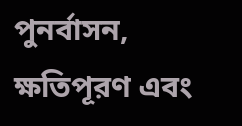পুনর্বাসন, ক্ষতিপূরণ এবং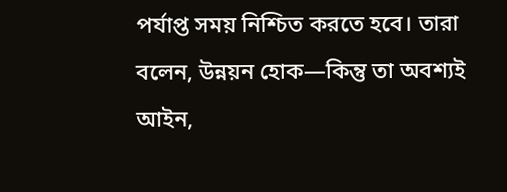পর্যাপ্ত সময় নিশ্চিত করতে হবে। তারা বলেন, উন্নয়ন হোক—কিন্তু তা অবশ্যই আইন,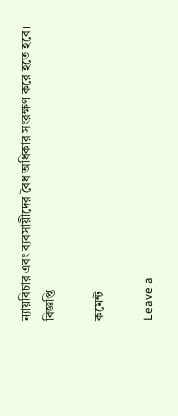ন্যায়বিচার এবং ব্যবসায়ীদের বৈধ অধিকার সংরক্ষণ করে হতে হবে। বিজ্ঞপ্তি

কমেন্ট

Leave a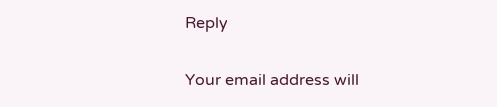Reply

Your email address will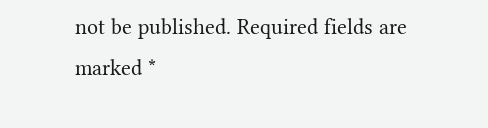not be published. Required fields are marked *